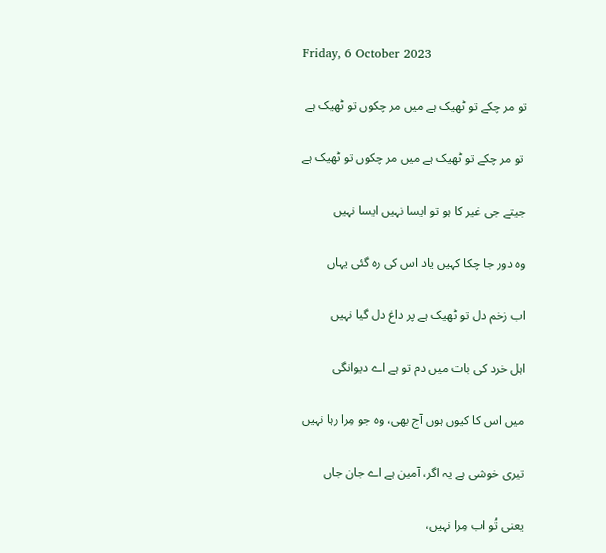Friday, 6 October 2023

تو مر چکے تو ٹھیک ہے میں مر چکوں تو ٹھیک ہے

 تو مر چکے تو ٹھیک ہے میں مر چکوں تو ٹھیک ہے

جیتے جی غیر کا ہو تو ایسا نہیں ایسا نہیں

وہ دور جا چکا کہیں یاد اس کی رہ گئی یہاں

اب زخم دل تو ٹھیک ہے پر داغ دل گیا نہیں

اہل خرد کی بات میں دم تو ہے اے دیوانگی

میں اس کا کیوں ہوں آج بھی، وہ جو مِرا رہا نہیں

تیری خوشی ہے یہ اگر، آمین ہے اے جان جاں

یعنی تُو اب مِرا نہیں،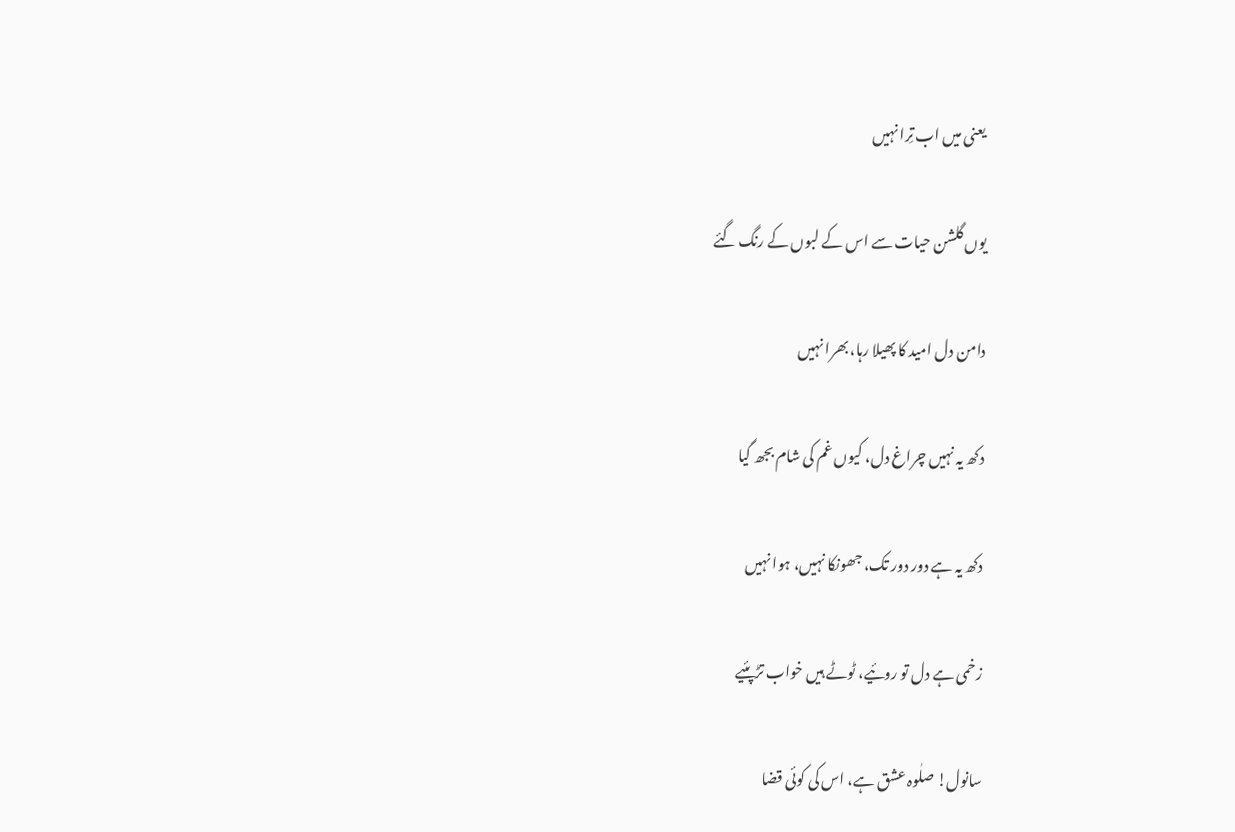یعنی میں اب تِرا نہیں

یوں گلشن حیات سے اس کے لبوں کے رنگ گئے

دامن دل امید کا پھیلا رہا، بھرا نہیں

دکھ یہ نہیں چراغ دل، کیوں غم کی شام بجھ گیا

دکھ یہ ہے دور دور تک، جھونکا نہیں، ہوا نہیں

زخمی ہے دل تو روئیے، ٹوٹے ہیں خواب تڑپئیے

سانول! صلٰوہ عشق ہے، اس کی کوئی قضا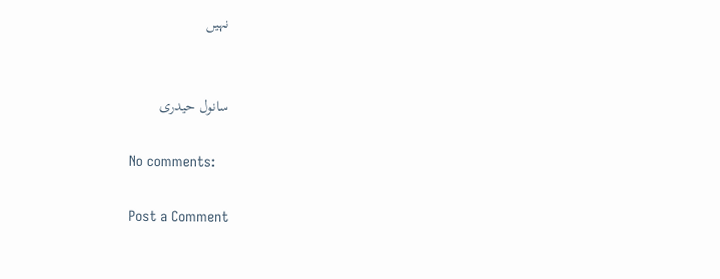نہیں


سانول حیدری

No comments:

Post a Comment